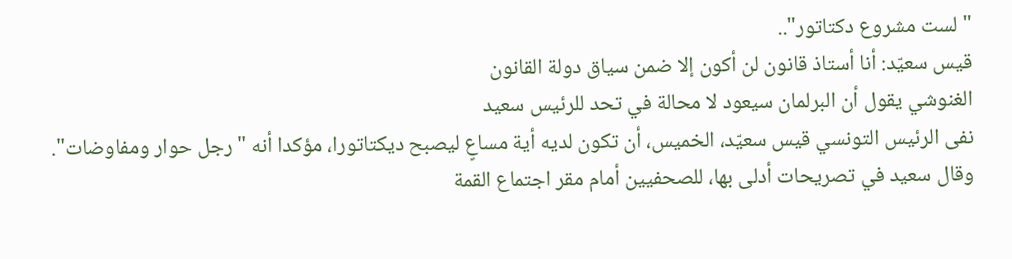"لست مشروع دكتاتور"..
قيس سعيّد: أنا أستاذ قانون لن أكون إلا ضمن سياق دولة القانون
الغنوشي يقول أن البرلمان سيعود لا محالة في تحد للرئيس سعيد
نفى الرئيس التونسي قيس سعيّد، الخميس، أن تكون لديه أية مساعٍ ليصبح ديكتاتورا، مؤكدا أنه "رجل حوار ومفاوضات".
وقال سعيد في تصريحات أدلى بها، للصحفيين أمام مقر اجتماع القمة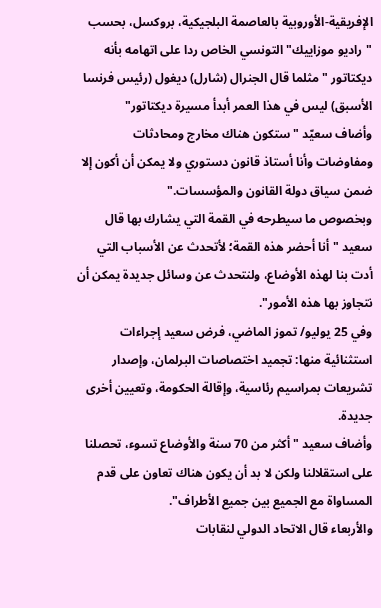الإفريقية-الأوروبية بالعاصمة البلجيكية، بروكسل، بحسب "راديو موزاييك" التونسي الخاص ردا على اتهامه بأنه ديكتاتور "مثلما قال الجنرال (شارل) ديغول (رئيس فرنسا الأسبق) ليس في هذا العمر أبدأ مسيرة ديكتاتور"
وأضاف سعيّد "ستكون هناك مخارج ومحادثات ومفاوضات وأنا أستاذ قانون دستوري ولا يمكن أن أكون إلا ضمن سياق دولة القانون والمؤسسات."
وبخصوص ما سيطرحه في القمة التي يشارك بها قال سعيد "أنا أحضر هذه القمة؛ لأتحدث عن الأسباب التي أدت بنا لهذه الأوضاع، ولنتحدث عن وسائل جديدة يمكن أن نتجاوز بها هذه الأمور".
وفي 25 يوليو/ تموز الماضي، فرض سعيد إجراءات استثنائية منها: تجميد اختصاصات البرلمان، وإصدار تشريعات بمراسيم رئاسية، وإقالة الحكومة، وتعيين أخرى جديدة.
وأضاف سعيد "أكثر من 70 سنة والأوضاع تسوء، تحصلنا على استقلالنا ولكن لا بد أن يكون هناك تعاون على قدم المساواة مع الجميع بين جميع الأطراف".
والأربعاء قال الاتحاد الدولي لنقابات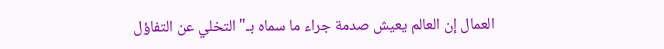العمال إن العالم يعيش صدمة جراء ما سماه بـ"التخلي عن التفاؤل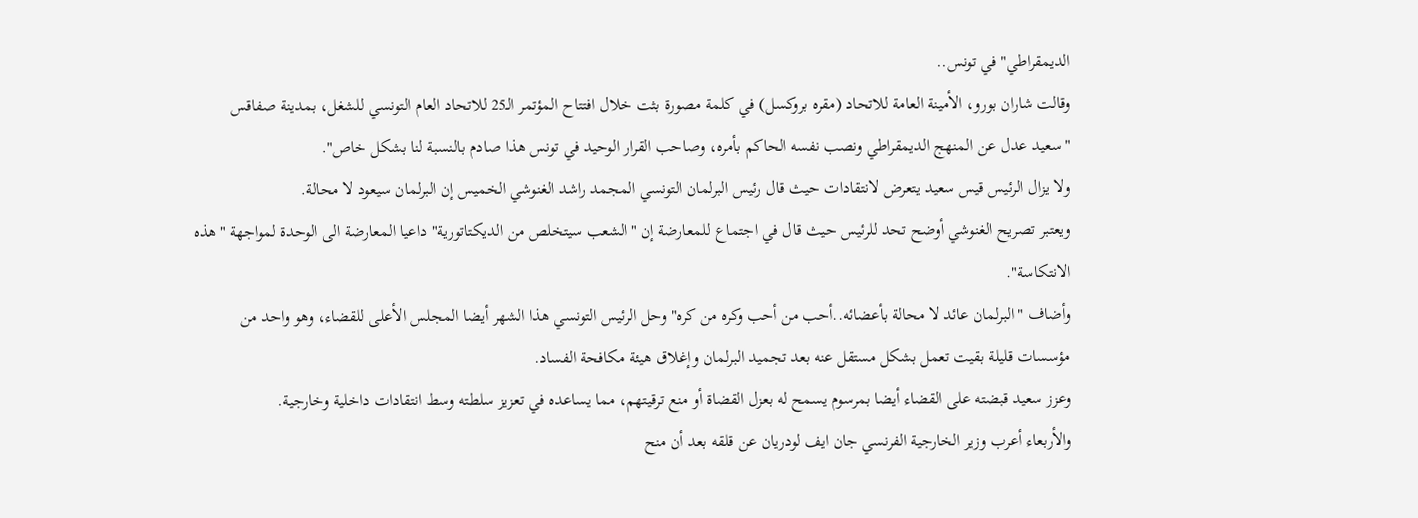الديمقراطي" في تونس..
وقالت شاران بورو، الأمينة العامة للاتحاد (مقره بروكسل) في كلمة مصورة بثت خلال افتتاح المؤتمر الـ25 للاتحاد العام التونسي للشغل، بمدينة صفاقس "سعيد عدل عن المنهج الديمقراطي ونصب نفسه الحاكم بأمره، وصاحب القرار الوحيد في تونس هذا صادم بالنسبة لنا بشكل خاص".
ولا يزال الرئيس قيس سعيد يتعرض لانتقادات حيث قال رئيس البرلمان التونسي المجمد راشد الغنوشي الخميس إن البرلمان سيعود لا محالة.
ويعتبر تصريح الغنوشي أوضح تحد للرئيس حيث قال في اجتماع للمعارضة إن "الشعب سيتخلص من الديكتاتورية" داعيا المعارضة الى الوحدة لمواجهة "هذه الانتكاسة".
وأضاف "البرلمان عائد لا محالة بأعضائه..أحب من أحب وكره من كره" وحل الرئيس التونسي هذا الشهر أيضا المجلس الأعلى للقضاء، وهو واحد من مؤسسات قليلة بقيت تعمل بشكل مستقل عنه بعد تجميد البرلمان وإغلاق هيئة مكافحة الفساد.
وعزز سعيد قبضته على القضاء أيضا بمرسوم يسمح له بعزل القضاة أو منع ترقيتهم، مما يساعده في تعزيز سلطته وسط انتقادات داخلية وخارجية.
والأربعاء أعرب وزير الخارجية الفرنسي جان ايف لودريان عن قلقه بعد أن منح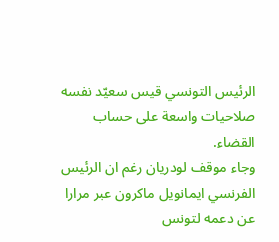الرئيس التونسي قيس سعيّد نفسه صلاحيات واسعة على حساب القضاء.
وجاء موقف لودريان رغم ان الرئيس الفرنسي ايمانويل ماكرون عبر مرارا عن دعمه لتونس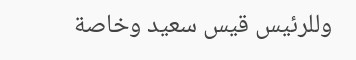وللرئيس قيس سعيد وخاصة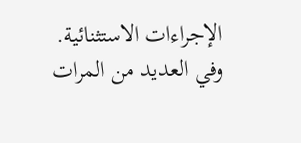الإجراءات الاستثنائية.
وفي العديد من المرات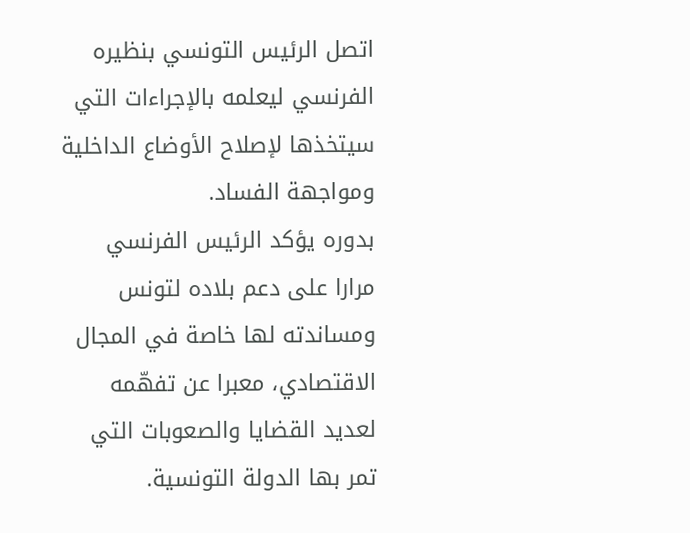اتصل الرئيس التونسي بنظيره الفرنسي ليعلمه بالإجراءات التي سيتخذها لإصلاح الأوضاع الداخلية ومواجهة الفساد.
بدوره يؤكد الرئيس الفرنسي مرارا على دعم بلاده لتونس ومساندته لها خاصة في المجال الاقتصادي، معبرا عن تفهّمه لعديد القضايا والصعوبات التي تمر بها الدولة التونسية.